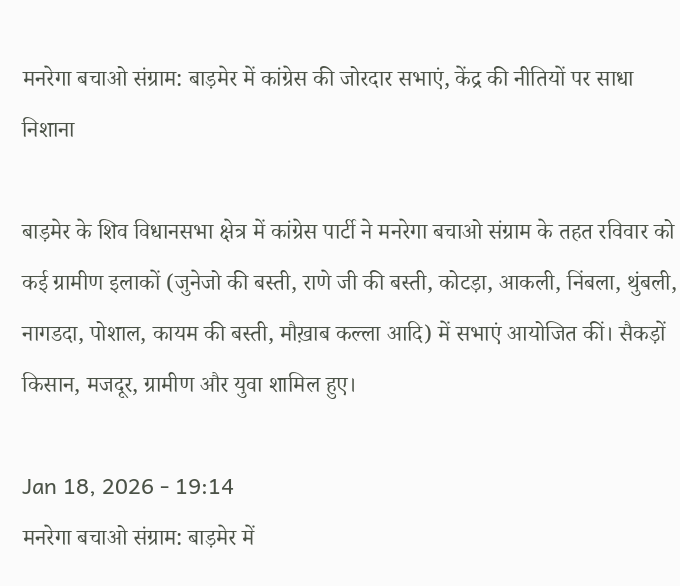मनरेगा बचाओ संग्राम: बाड़मेर में कांग्रेस की जोरदार सभाएं, केंद्र की नीतियों पर साधा निशाना

बाड़मेर के शिव विधानसभा क्षेत्र में कांग्रेस पार्टी ने मनरेगा बचाओ संग्राम के तहत रविवार को कई ग्रामीण इलाकों (जुनेजो की बस्ती, राणे जी की बस्ती, कोटड़ा, आकली, निंबला, थुंबली, नागडदा, पोशाल, कायम की बस्ती, मौख़ाब कल्ला आदि) में सभाएं आयोजित कीं। सैकड़ों किसान, मजदूर, ग्रामीण और युवा शामिल हुए।

Jan 18, 2026 - 19:14
मनरेगा बचाओ संग्राम: बाड़मेर में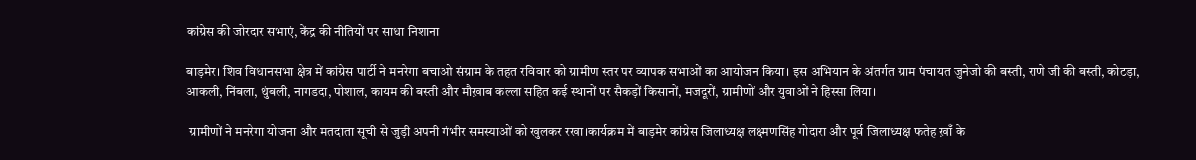कांग्रेस की जोरदार सभाएं, केंद्र की नीतियों पर साधा निशाना

बाड़मेर। शिव विधानसभा क्षेत्र में कांग्रेस पार्टी ने मनरेगा बचाओ संग्राम के तहत रविवार को ग्रामीण स्तर पर व्यापक सभाओं का आयोजन किया। इस अभियान के अंतर्गत ग्राम पंचायत जुनेजो की बस्ती, राणे जी की बस्ती, कोटड़ा, आकली, निंबला, थुंबली, नागडदा, पोशाल, कायम की बस्ती और मौख़ाब कल्ला सहित कई स्थानों पर सैकड़ों किसानों, मजदूरों, ग्रामीणों और युवाओं ने हिस्सा लिया।

 ग्रामीणों ने मनरेगा योजना और मतदाता सूची से जुड़ी अपनी गंभीर समस्याओं को खुलकर रखा।कार्यक्रम में बाड़मेर कांग्रेस जिलाध्यक्ष लक्ष्मणसिंह गोदारा और पूर्व जिलाध्यक्ष फतेह ख़ाँ के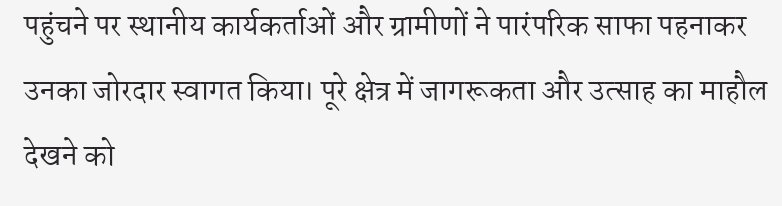पहुंचने पर स्थानीय कार्यकर्ताओं और ग्रामीणों ने पारंपरिक साफा पहनाकर उनका जोरदार स्वागत किया। पूरे क्षेत्र में जागरूकता और उत्साह का माहौल देखने को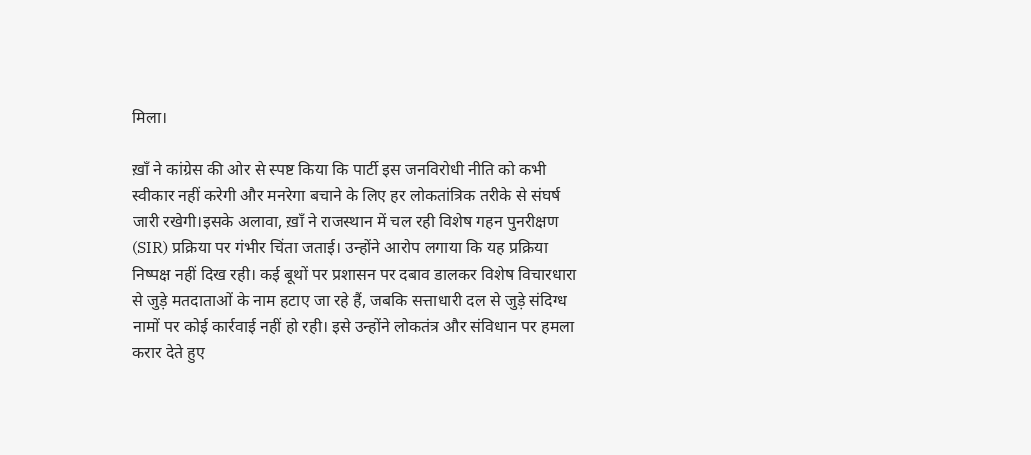मिला।

ख़ाँ ने कांग्रेस की ओर से स्पष्ट किया कि पार्टी इस जनविरोधी नीति को कभी स्वीकार नहीं करेगी और मनरेगा बचाने के लिए हर लोकतांत्रिक तरीके से संघर्ष जारी रखेगी।इसके अलावा, ख़ाँ ने राजस्थान में चल रही विशेष गहन पुनरीक्षण (SIR) प्रक्रिया पर गंभीर चिंता जताई। उन्होंने आरोप लगाया कि यह प्रक्रिया निष्पक्ष नहीं दिख रही। कई बूथों पर प्रशासन पर दबाव डालकर विशेष विचारधारा से जुड़े मतदाताओं के नाम हटाए जा रहे हैं, जबकि सत्ताधारी दल से जुड़े संदिग्ध नामों पर कोई कार्रवाई नहीं हो रही। इसे उन्होंने लोकतंत्र और संविधान पर हमला करार देते हुए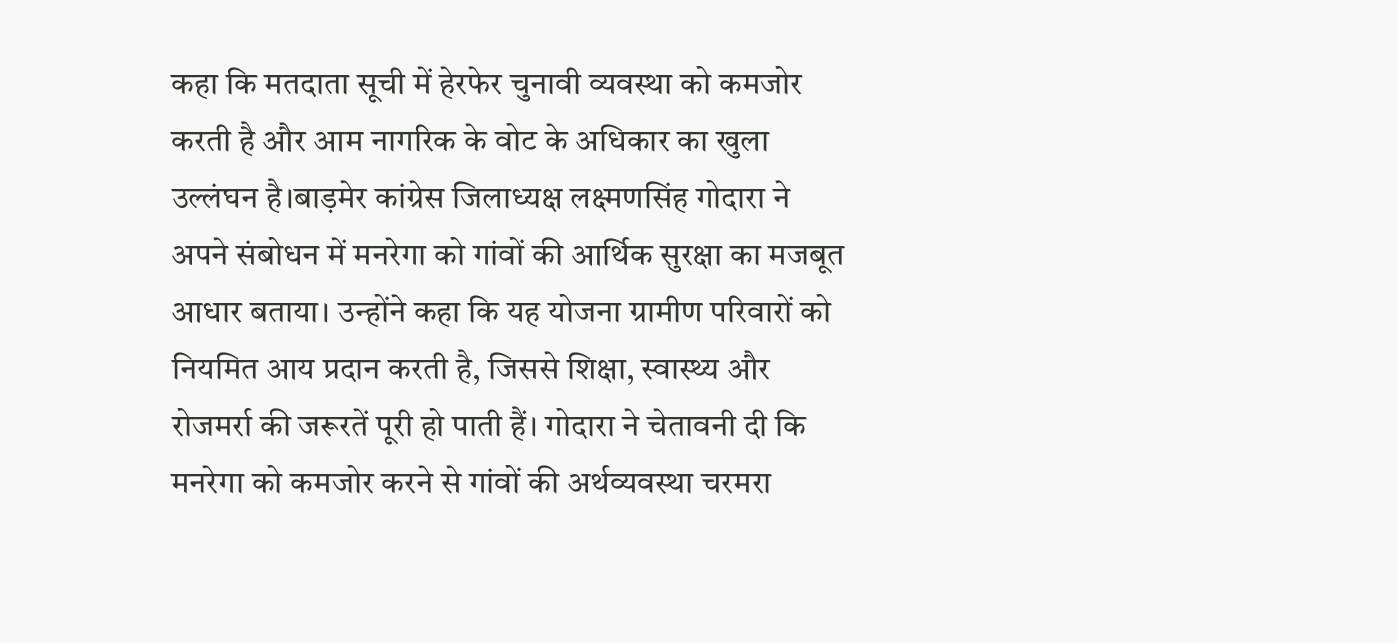कहा कि मतदाता सूची में हेरफेर चुनावी व्यवस्था को कमजोर करती है और आम नागरिक के वोट के अधिकार का खुला उल्लंघन है।बाड़मेर कांग्रेस जिलाध्यक्ष लक्ष्मणसिंह गोदारा ने अपने संबोधन में मनरेगा को गांवों की आर्थिक सुरक्षा का मजबूत आधार बताया। उन्होंने कहा कि यह योजना ग्रामीण परिवारों को नियमित आय प्रदान करती है, जिससे शिक्षा, स्वास्थ्य और रोजमर्रा की जरूरतें पूरी हो पाती हैं। गोदारा ने चेतावनी दी कि मनरेगा को कमजोर करने से गांवों की अर्थव्यवस्था चरमरा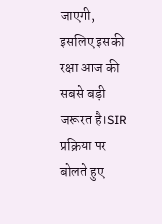जाएगी, इसलिए इसकी रक्षा आज की सबसे बड़ी जरूरत है।SIR प्रक्रिया पर बोलते हुए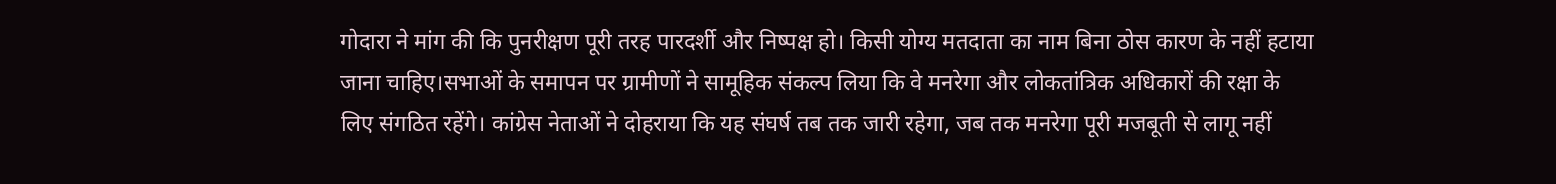गोदारा ने मांग की कि पुनरीक्षण पूरी तरह पारदर्शी और निष्पक्ष हो। किसी योग्य मतदाता का नाम बिना ठोस कारण के नहीं हटाया जाना चाहिए।सभाओं के समापन पर ग्रामीणों ने सामूहिक संकल्प लिया कि वे मनरेगा और लोकतांत्रिक अधिकारों की रक्षा के लिए संगठित रहेंगे। कांग्रेस नेताओं ने दोहराया कि यह संघर्ष तब तक जारी रहेगा, जब तक मनरेगा पूरी मजबूती से लागू नहीं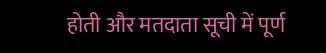होती और मतदाता सूची में पूर्ण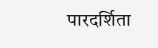पारदर्शिता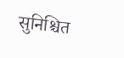सुनिश्चित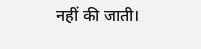नहीं की जाती।